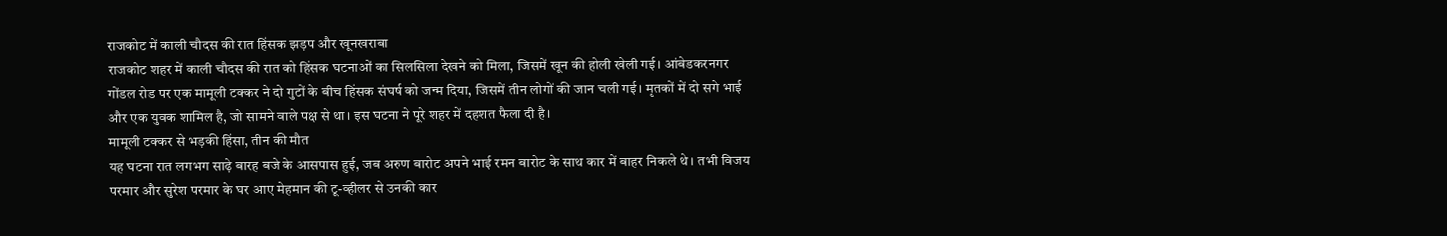राजकोट में काली चौदस की रात हिंसक झड़प और खूनखराबा
राजकोट शहर में काली चौदस की रात को हिंसक घटनाओं का सिलसिला देखने को मिला, जिसमें खून की होली खेली गई। आंबेडकरनगर गोंडल रोड पर एक मामूली टक्कर ने दो गुटों के बीच हिंसक संघर्ष को जन्म दिया, जिसमें तीन लोगों की जान चली गई। मृतकों में दो सगे भाई और एक युवक शामिल है, जो सामने वाले पक्ष से था। इस घटना ने पूरे शहर में दहशत फैला दी है।
मामूली टक्कर से भड़की हिंसा, तीन की मौत
यह घटना रात लगभग साढ़े बारह बजे के आसपास हुई, जब अरुण बारोट अपने भाई रमन बारोट के साथ कार में बाहर निकले थे। तभी विजय परमार और सुरेश परमार के घर आए मेहमान की टू-व्हीलर से उनकी कार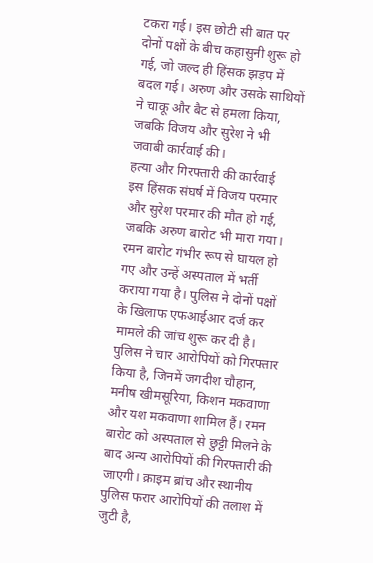टकरा गई। इस छोटी सी बात पर दोनों पक्षों के बीच कहासुनी शुरू हो गई, जो जल्द ही हिंसक झड़प में बदल गई। अरुण और उसके साथियों ने चाकू और बैट से हमला किया, जबकि विजय और सुरेश ने भी जवाबी कार्रवाई की।
हत्या और गिरफ्तारी की कार्रवाई
इस हिंसक संघर्ष में विजय परमार और सुरेश परमार की मौत हो गई, जबकि अरुण बारोट भी मारा गया। रमन बारोट गंभीर रूप से घायल हो गए और उन्हें अस्पताल में भर्ती कराया गया है। पुलिस ने दोनों पक्षों के खिलाफ एफआईआर दर्ज कर मामले की जांच शुरू कर दी है। पुलिस ने चार आरोपियों को गिरफ्तार किया है, जिनमें जगदीश चौहान, मनीष खीमसूरिया, किशन मकवाणा और यश मकवाणा शामिल हैं। रमन बारोट को अस्पताल से छुट्टी मिलने के बाद अन्य आरोपियों की गिरफ्तारी की जाएगी। क्राइम ब्रांच और स्थानीय पुलिस फरार आरोपियों की तलाश में जुटी है,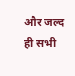और जल्द ही सभी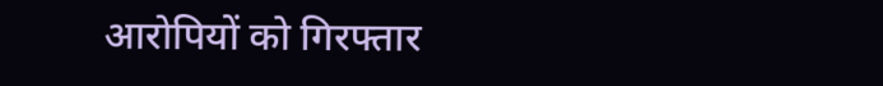आरोपियों को गिरफ्तार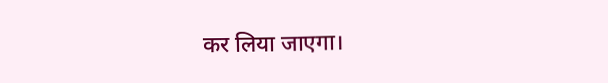कर लिया जाएगा।